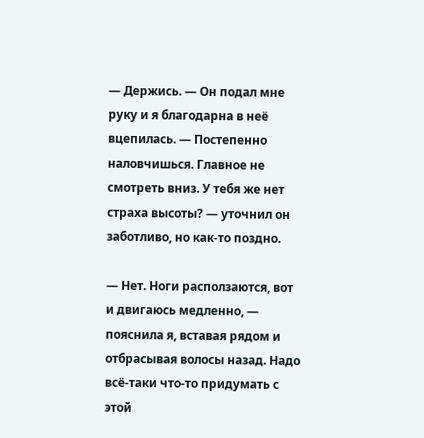— Держись. — Он подал мне руку и я благодарна в неё вцепилась. — Постепенно наловчишься. Главное не смотреть вниз. У тебя же нет страха высоты? — уточнил он заботливо, но как-то поздно.

— Нет. Ноги расползаются, вот и двигаюсь медленно, — пояснила я, вставая рядом и отбрасывая волосы назад. Надо всё-таки что-то придумать с этой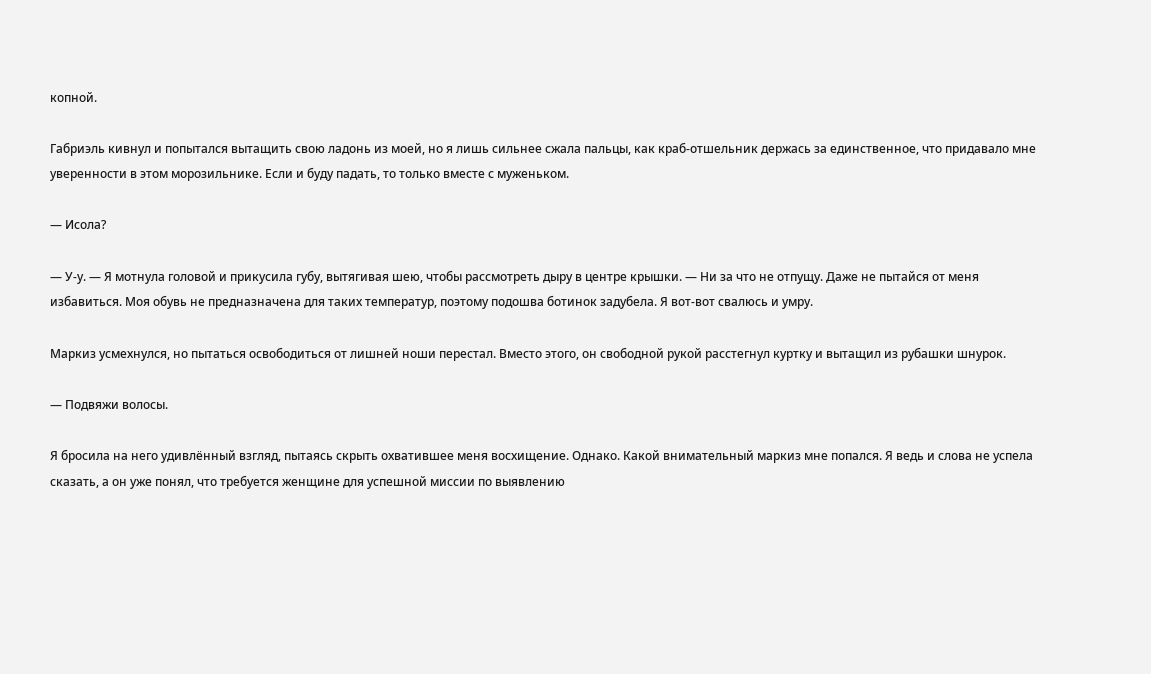копной.

Габриэль кивнул и попытался вытащить свою ладонь из моей, но я лишь сильнее сжала пальцы, как краб-отшельник держась за единственное, что придавало мне уверенности в этом морозильнике. Если и буду падать, то только вместе с муженьком.

— Исола?

— У-у. — Я мотнула головой и прикусила губу, вытягивая шею, чтобы рассмотреть дыру в центре крышки. — Ни за что не отпущу. Даже не пытайся от меня избавиться. Моя обувь не предназначена для таких температур, поэтому подошва ботинок задубела. Я вот-вот свалюсь и умру.

Маркиз усмехнулся, но пытаться освободиться от лишней ноши перестал. Вместо этого, он свободной рукой расстегнул куртку и вытащил из рубашки шнурок.

— Подвяжи волосы.

Я бросила на него удивлённый взгляд, пытаясь скрыть охватившее меня восхищение. Однако. Какой внимательный маркиз мне попался. Я ведь и слова не успела сказать, а он уже понял, что требуется женщине для успешной миссии по выявлению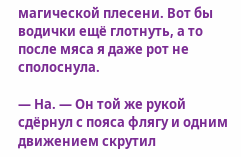магической плесени. Вот бы водички ещё глотнуть, а то после мяса я даже рот не сполоснула.

— На. — Он той же рукой сдёрнул с пояса флягу и одним движением скрутил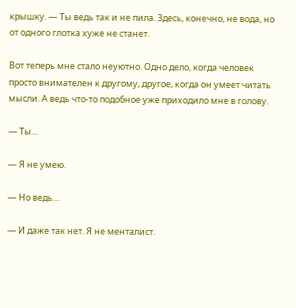крышку. — Ты ведь так и не пила. Здесь, конечно, не вода, но от одного глотка хуже не станет.

Вот теперь мне стало неуютно. Одно дело, когда человек просто внимателен к другому, другое, когда он умеет читать мысли. А ведь что-то подобное уже приходило мне в голову.

— Ты…

— Я не умею.

— Но ведь…

— И даже так нет. Я не менталист.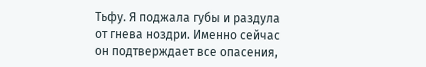Тьфу. Я поджала губы и раздула от гнева ноздри. Именно сейчас он подтверждает все опасения,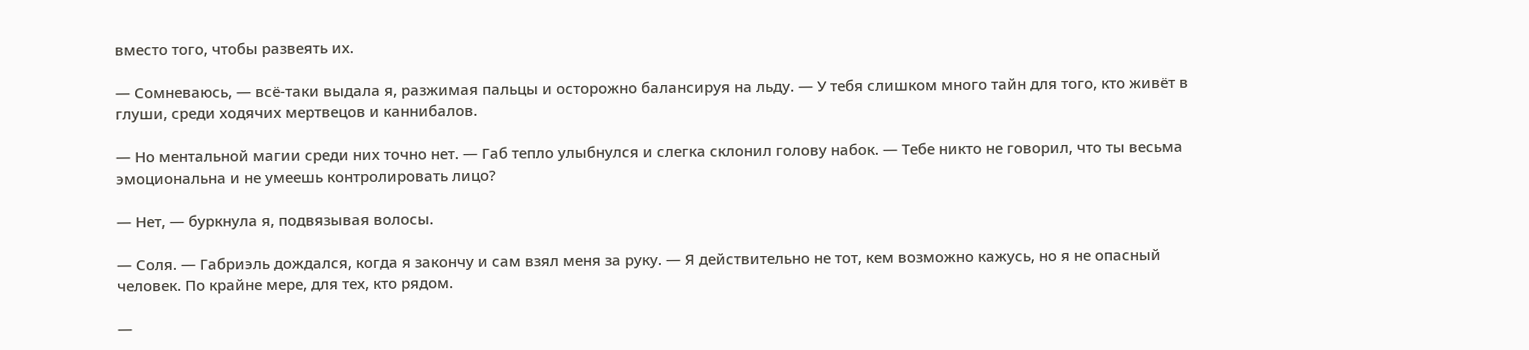вместо того, чтобы развеять их.

— Сомневаюсь, — всё-таки выдала я, разжимая пальцы и осторожно балансируя на льду. — У тебя слишком много тайн для того, кто живёт в глуши, среди ходячих мертвецов и каннибалов.

— Но ментальной магии среди них точно нет. — Габ тепло улыбнулся и слегка склонил голову набок. — Тебе никто не говорил, что ты весьма эмоциональна и не умеешь контролировать лицо?

— Нет, — буркнула я, подвязывая волосы.

— Соля. — Габриэль дождался, когда я закончу и сам взял меня за руку. — Я действительно не тот, кем возможно кажусь, но я не опасный человек. По крайне мере, для тех, кто рядом.

—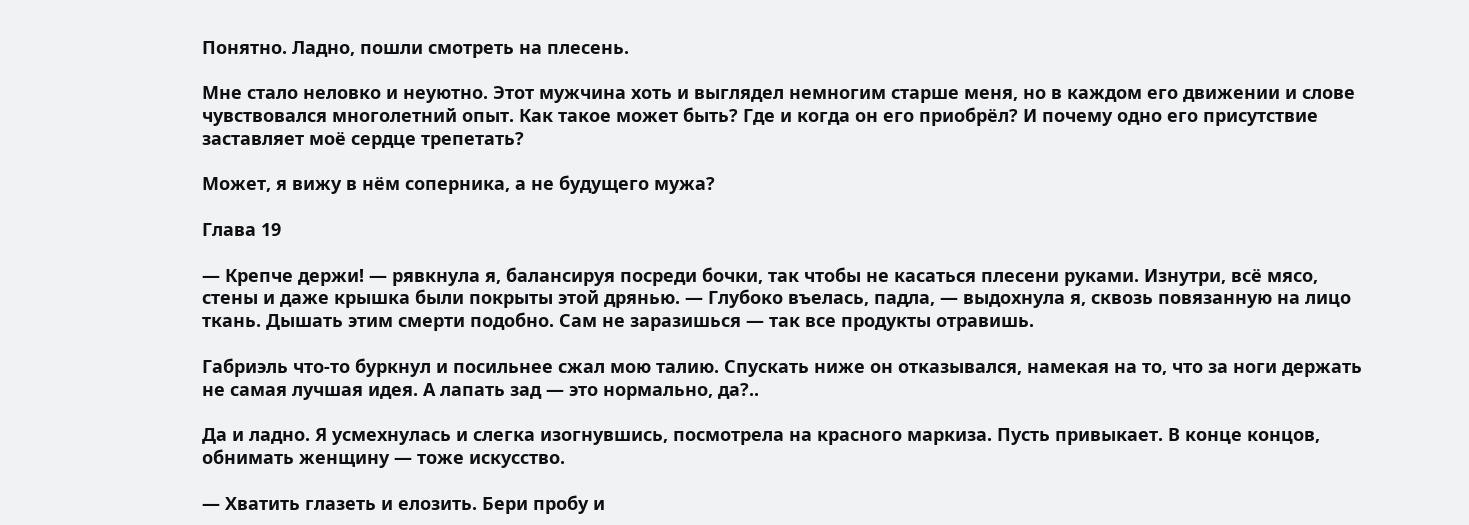Понятно. Ладно, пошли смотреть на плесень.

Мне стало неловко и неуютно. Этот мужчина хоть и выглядел немногим старше меня, но в каждом его движении и слове чувствовался многолетний опыт. Как такое может быть? Где и когда он его приобрёл? И почему одно его присутствие заставляет моё сердце трепетать?

Может, я вижу в нём соперника, а не будущего мужа?

Глава 19

— Крепче держи! — рявкнула я, балансируя посреди бочки, так чтобы не касаться плесени руками. Изнутри, всё мясо, стены и даже крышка были покрыты этой дрянью. — Глубоко въелась, падла, — выдохнула я, сквозь повязанную на лицо ткань. Дышать этим смерти подобно. Сам не заразишься — так все продукты отравишь.

Габриэль что-то буркнул и посильнее сжал мою талию. Спускать ниже он отказывался, намекая на то, что за ноги держать не самая лучшая идея. А лапать зад — это нормально, да?..

Да и ладно. Я усмехнулась и слегка изогнувшись, посмотрела на красного маркиза. Пусть привыкает. В конце концов, обнимать женщину — тоже искусство.

— Хватить глазеть и елозить. Бери пробу и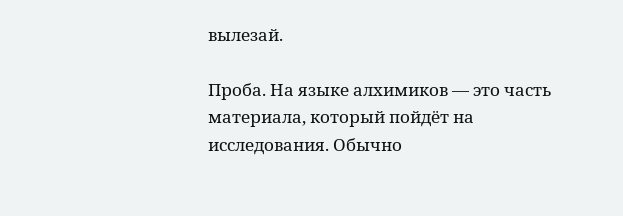вылезай.

Проба. На языке алхимиков — это часть материала, который пойдёт на исследования. Обычно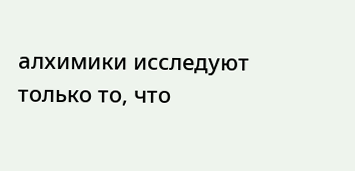алхимики исследуют только то, что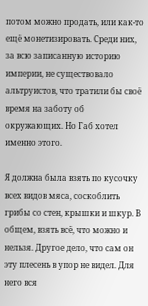потом можно продать, или как-то ещё монетизировать. Среди них, за всю записанную историю империи, не существовало альтруистов, что тратили бы своё время на заботу об окружающих. Но Габ хотел именно этого.

Я должна была взять по кусочку всех видов мяса, соскоблить грибы со стен, крышки и шкур. В общем, взять всё, что можно и нельзя. Другое дело, что сам он эту плесень в упор не видел. Для него вся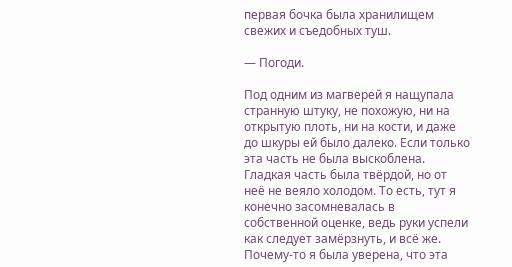первая бочка была хранилищем свежих и съедобных туш.

— Погоди.

Под одним из магверей я нащупала странную штуку, не похожую, ни на открытую плоть, ни на кости, и даже до шкуры ей было далеко. Если только эта часть не была выскоблена. Гладкая часть была твёрдой, но от неё не веяло холодом. То есть, тут я конечно засомневалась в собственной оценке, ведь руки успели как следует замёрзнуть, и всё же. Почему-то я была уверена, что эта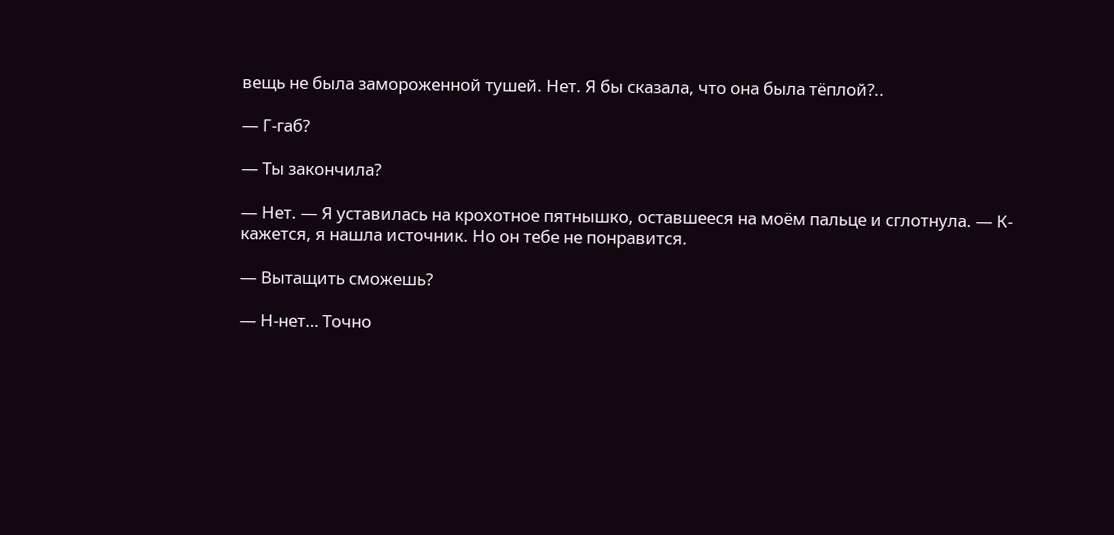вещь не была замороженной тушей. Нет. Я бы сказала, что она была тёплой?..

— Г-габ?

— Ты закончила?

— Нет. — Я уставилась на крохотное пятнышко, оставшееся на моём пальце и сглотнула. — К-кажется, я нашла источник. Но он тебе не понравится.

— Вытащить сможешь?

— Н-нет… Точно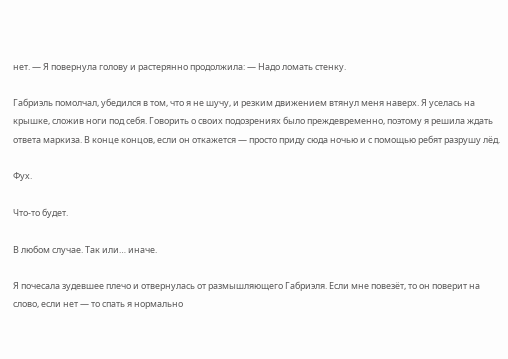нет. — Я повернула голову и растерянно продолжила: — Надо ломать стенку.

Габриэль помолчал, убедился в том, что я не шучу, и резким движением втянул меня наверх. Я уселась на крышке, сложив ноги под себя. Говорить о своих подозрениях было преждевременно, поэтому я решила ждать ответа маркиза. В конце концов, если он откажется — просто приду сюда ночью и с помощью ребят разрушу лёд.

Фух.

Что-то будет.

В любом случае. Так или… иначе.

Я почесала зудевшее плечо и отвернулась от размышляющего Габриэля. Если мне повезёт, то он поверит на слово, если нет — то спать я нормально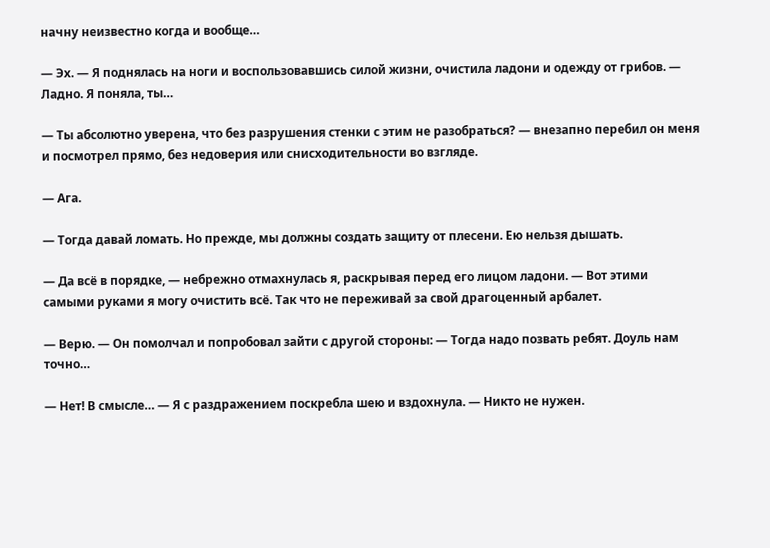начну неизвестно когда и вообще…

— Эх. — Я поднялась на ноги и воспользовавшись силой жизни, очистила ладони и одежду от грибов. — Ладно. Я поняла, ты…

— Ты абсолютно уверена, что без разрушения стенки с этим не разобраться? — внезапно перебил он меня и посмотрел прямо, без недоверия или снисходительности во взгляде.

— Ага.

— Тогда давай ломать. Но прежде, мы должны создать защиту от плесени. Ею нельзя дышать.

— Да всё в порядке, — небрежно отмахнулась я, раскрывая перед его лицом ладони. — Вот этими самыми руками я могу очистить всё. Так что не переживай за свой драгоценный арбалет.

— Верю. — Он помолчал и попробовал зайти с другой стороны: — Тогда надо позвать ребят. Доуль нам точно…

— Нет! В смысле… — Я с раздражением поскребла шею и вздохнула. — Никто не нужен.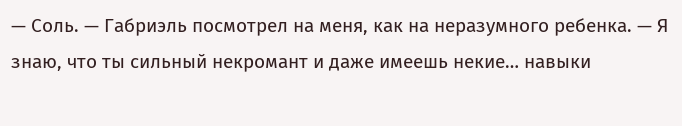— Соль. — Габриэль посмотрел на меня, как на неразумного ребенка. — Я знаю, что ты сильный некромант и даже имеешь некие… навыки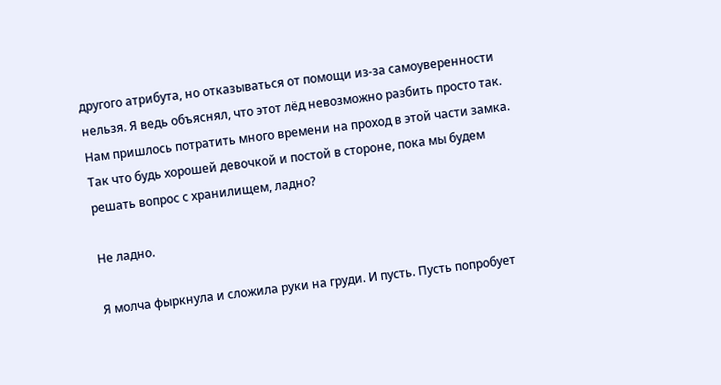другого атрибута, но отказываться от помощи из-за самоуверенности нельзя. Я ведь объяснял, что этот лёд невозможно разбить просто так. Нам пришлось потратить много времени на проход в этой части замка. Так что будь хорошей девочкой и постой в стороне, пока мы будем решать вопрос с хранилищем, ладно?

Не ладно.

Я молча фыркнула и сложила руки на груди. И пусть. Пусть попробует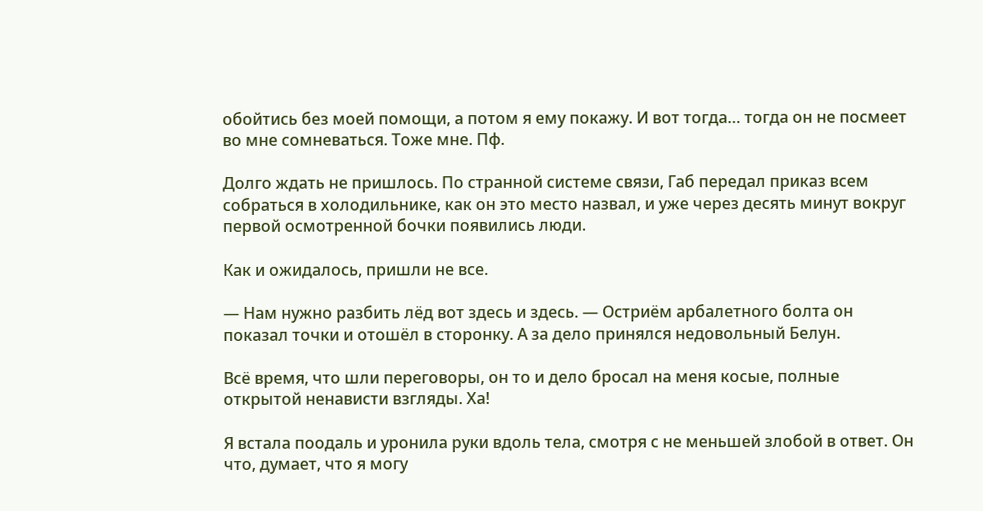обойтись без моей помощи, а потом я ему покажу. И вот тогда… тогда он не посмеет во мне сомневаться. Тоже мне. Пф.

Долго ждать не пришлось. По странной системе связи, Габ передал приказ всем собраться в холодильнике, как он это место назвал, и уже через десять минут вокруг первой осмотренной бочки появились люди.

Как и ожидалось, пришли не все.

— Нам нужно разбить лёд вот здесь и здесь. — Остриём арбалетного болта он показал точки и отошёл в сторонку. А за дело принялся недовольный Белун.

Всё время, что шли переговоры, он то и дело бросал на меня косые, полные открытой ненависти взгляды. Ха!

Я встала поодаль и уронила руки вдоль тела, смотря с не меньшей злобой в ответ. Он что, думает, что я могу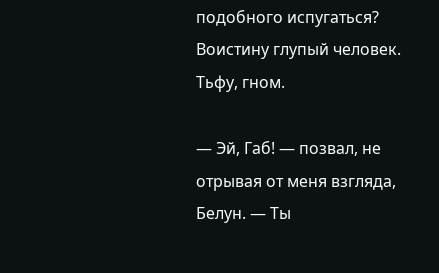подобного испугаться? Воистину глупый человек. Тьфу, гном.

— Эй, Габ! — позвал, не отрывая от меня взгляда, Белун. — Ты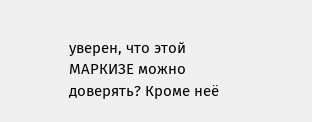уверен, что этой МАРКИЗЕ можно доверять? Кроме неё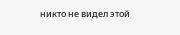никто не видел этой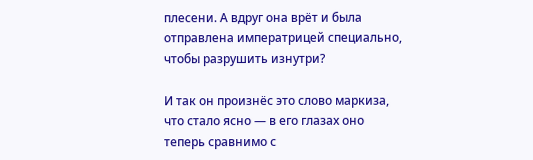плесени. А вдруг она врёт и была отправлена императрицей специально, чтобы разрушить изнутри?

И так он произнёс это слово маркиза, что стало ясно — в его глазах оно теперь сравнимо с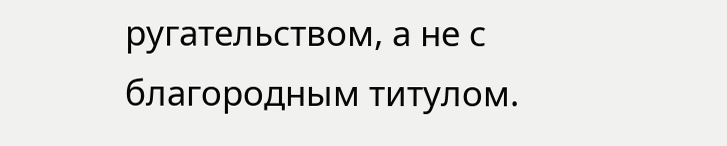ругательством, а не с благородным титулом.